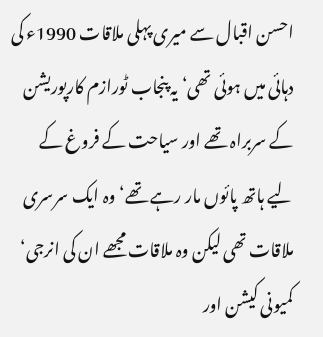احسن اقبال سے میری پہلی ملاقات 1990ء کی دہائی میں ہوئی تھی‘ یہ پنجاب ٹورازم کارپوریشن کے سربراہ تھے اور سیاحت کے فروغ کے لیے ہاتھ پائوں مار رہے تھے‘ وہ ایک سرسری ملاقات تھی لیکن وہ ملاقات مجھے ان کی انرجی‘ کمیونی کیشن اور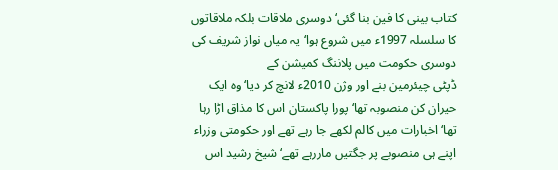کتاب بینی کا فین بنا گئی‘ دوسری ملاقات بلکہ ملاقاتوں کا سلسلہ 1997ء میں شروع ہوا‘یہ میاں نواز شریف کی دوسری حکومت میں پلاننگ کمیشن کے
ڈپٹی چیئرمین بنے اور وژن 2010ء لانچ کر دیا‘ وہ ایک حیران کن منصوبہ تھا‘ پورا پاکستان اس کا مذاق اڑا رہا تھا‘ اخبارات میں کالم لکھے جا رہے تھے اور حکومتی وزراء اپنے ہی منصوبے پر جگتیں ماررہے تھے‘ شیخ رشید اس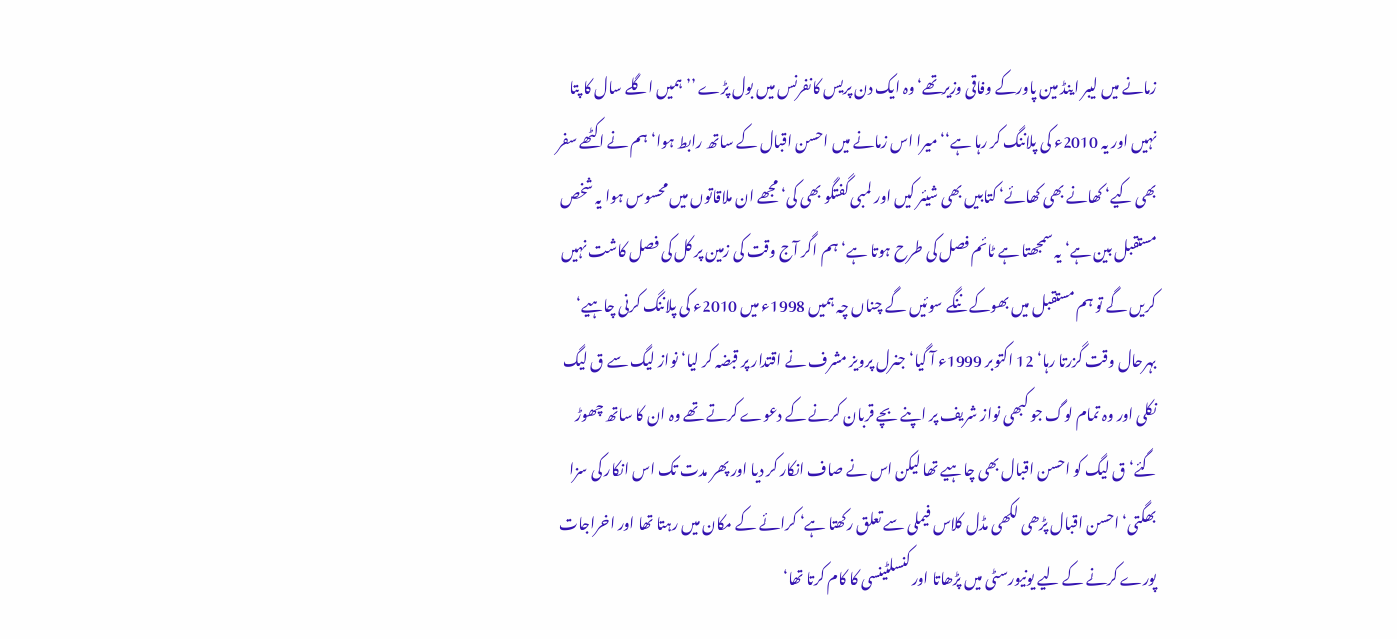زمانے میں لیبر اینڈ مین پاورکے وفاقی وزیرتھے‘ وہ ایک دن پریس کانفرنس میں بول پڑے ’’ہمیں اگلے سال کا پتا نہیں اور یہ 2010ء کی پلاننگ کر رہا ہے‘‘ میرا اس زمانے میں احسن اقبال کے ساتھ رابط ہوا‘ ہم نے اکٹھے سفر بھی کیے‘ کھانے بھی کھائے‘ کتابیں بھی شیئر کیں اور لمبی گفتگو بھی کی‘ مجھے ان ملاقاتوں میں محسوس ہوا یہ شخص مستقبل بین ہے‘ یہ سمجھتا ہے ٹائم فصل کی طرح ہوتا ہے‘ ہم اگر آج وقت کی زمین پر کل کی فصل کاشت نہیں کریں گے تو ہم مستقبل میں بھوکے ننگے سوئیں گے چناں چہ ہمیں 1998ء میں 2010ء کی پلاننگ کرنی چاہیے‘ بہرحال وقت گزرتا رہا‘ 12 اکتوبر 1999ء آ گیا‘ جنرل پرویز مشرف نے اقتدار پر قبضہ کر لیا‘ نواز لیگ سے ق لیگ نکلی اور وہ تمام لوگ جو کبھی نواز شریف پر اپنے بچے قربان کرنے کے دعوے کرتے تھے وہ ان کا ساتھ چھوڑ گئے‘ ق لیگ کو احسن اقبال بھی چاہیے تھا لیکن اس نے صاف انکار کر دیا اور پھر مدت تک اس انکار کی سزا بھگتی‘ احسن اقبال پڑھی لکھی مڈل کلاس فیملی سے تعلق رکھتا ہے‘ کرائے کے مکان میں رہتا تھا اور اخراجات پورے کرنے کے لیے یونیورسٹی میں پڑھاتا اور کنسلٹینسی کا کام کرتا تھا‘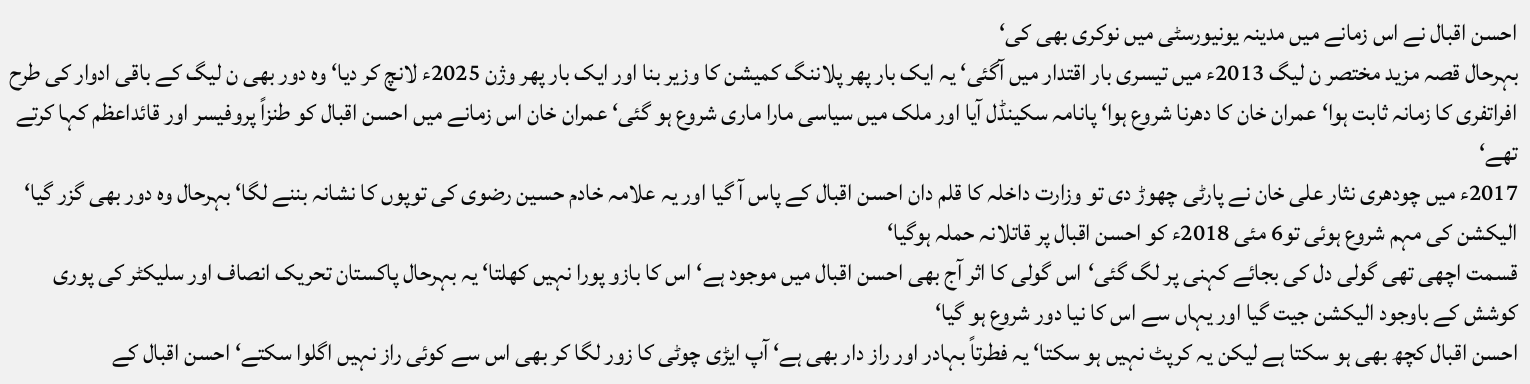احسن اقبال نے اس زمانے میں مدینہ یونیورسٹی میں نوکری بھی کی‘
بہرحال قصہ مزید مختصر ن لیگ 2013ء میں تیسری بار اقتدار میں آگئی‘ یہ ایک بار پھر پلاننگ کمیشن کا وزیر بنا اور ایک بار پھر وژن 2025ء لانچ کر دیا‘ وہ دور بھی ن لیگ کے باقی ادوار کی طرح افراتفری کا زمانہ ثابت ہوا‘ عمران خان کا دھرنا شروع ہوا‘ پانامہ سکینڈل آیا اور ملک میں سیاسی مارا ماری شروع ہو گئی‘ عمران خان اس زمانے میں احسن اقبال کو طنزاً پروفیسر اور قائداعظم کہا کرتے تھے‘
2017ء میں چودھری نثار علی خان نے پارٹی چھوڑ دی تو وزارت داخلہ کا قلم دان احسن اقبال کے پاس آ گیا اور یہ علامہ خادم حسین رضوی کی توپوں کا نشانہ بننے لگا‘ بہرحال وہ دور بھی گزر گیا‘ الیکشن کی مہم شروع ہوئی تو6 مئی 2018ء کو احسن اقبال پر قاتلانہ حملہ ہوگیا‘
قسمت اچھی تھی گولی دل کی بجائے کہنی پر لگ گئی‘اس گولی کا اثر آج بھی احسن اقبال میں موجود ہے‘ اس کا بازو پورا نہیں کھلتا‘ یہ بہرحال پاکستان تحریک انصاف اور سلیکٹر کی پوری کوشش کے باوجود الیکشن جیت گیا اور یہاں سے اس کا نیا دور شروع ہو گیا‘
احسن اقبال کچھ بھی ہو سکتا ہے لیکن یہ کرپٹ نہیں ہو سکتا‘ یہ فطرتاً بہادر اور راز دار بھی ہے‘ آپ ایڑی چوٹی کا زور لگا کر بھی اس سے کوئی راز نہیں اگلوا سکتے‘ احسن اقبال کے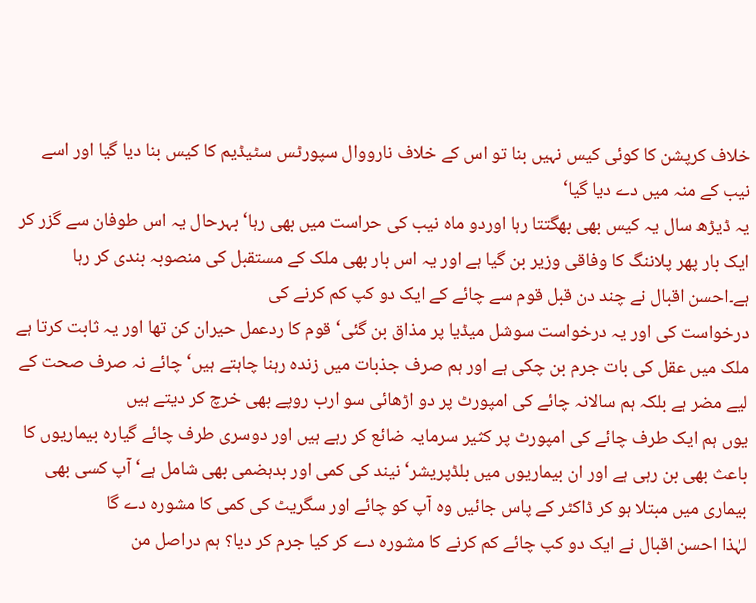خلاف کرپشن کا کوئی کیس نہیں بنا تو اس کے خلاف نارووال سپورٹس سٹیڈیم کا کیس بنا دیا گیا اور اسے نیب کے منہ میں دے دیا گیا‘
یہ ڈیڑھ سال یہ کیس بھی بھگتتا رہا اوردو ماہ نیب کی حراست میں بھی رہا‘ بہرحال یہ اس طوفان سے گزر کر ایک بار پھر پلاننگ کا وفاقی وزیر بن گیا ہے اور یہ اس بار بھی ملک کے مستقبل کی منصوبہ بندی کر رہا ہے۔احسن اقبال نے چند دن قبل قوم سے چائے کے ایک دو کپ کم کرنے کی
درخواست کی اور یہ درخواست سوشل میڈیا پر مذاق بن گئی‘ قوم کا ردعمل حیران کن تھا اور یہ ثابت کرتا ہے ملک میں عقل کی بات جرم بن چکی ہے اور ہم صرف جذبات میں زندہ رہنا چاہتے ہیں‘ چائے نہ صرف صحت کے لیے مضر ہے بلکہ ہم سالانہ چائے کی امپورٹ پر دو اڑھائی سو ارب روپے بھی خرچ کر دیتے ہیں
یوں ہم ایک طرف چائے کی امپورٹ پر کثیر سرمایہ ضائع کر رہے ہیں اور دوسری طرف چائے گیارہ بیماریوں کا باعث بھی بن رہی ہے اور ان بیماریوں میں بلڈپریشر‘ نیند کی کمی اور بدہضمی بھی شامل ہے‘ آپ کسی بھی بیماری میں مبتلا ہو کر ڈاکٹر کے پاس جائیں وہ آپ کو چائے اور سگریٹ کی کمی کا مشورہ دے گا
لہٰذا احسن اقبال نے ایک دو کپ چائے کم کرنے کا مشورہ دے کر کیا جرم کر دیا؟ ہم دراصل من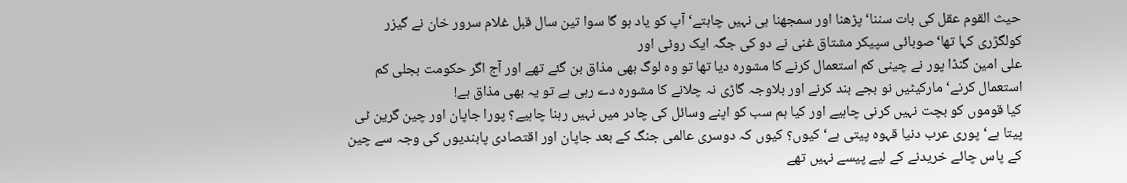حیث القوم عقل کی بات سننا‘ پڑھنا اور سمجھنا ہی نہیں چاہتے‘ آپ کو یاد ہو گا سوا تین سال قبل غلام سرور خان نے گیزر کولگژری کہا تھا‘صوبائی سپیکر مشتاق غنی نے دو کی جگہ ایک روٹی اور
علی امین گنڈا پور نے چینی کم استعمال کرنے کا مشورہ دیا تھا تو وہ لوگ بھی مذاق بن گئے تھے اور آج اگر حکومت بجلی کم استعمال کرنے‘ مارکیٹیں نو بجے بند کرنے اور بلاوجہ گاڑی نہ چلانے کا مشورہ دے رہی ہے تو یہ بھی مذاق ہے!
کیا قوموں کو بچت نہیں کرنی چاہیے اور کیا ہم سب کو اپنے وسائل کی چادر میں نہیں رہنا چاہیے؟ پورا جاپان اور چین گرین ٹی پیتا ہے‘ پوری عرب دنیا قہوہ پیتی ہے‘ کیوں؟ کیوں کہ دوسری عالمی جنگ کے بعد جاپان اور اقتصادی پابندیوں کی وجہ سے چین کے پاس چائے خریدنے کے لیے پیسے نہیں تھے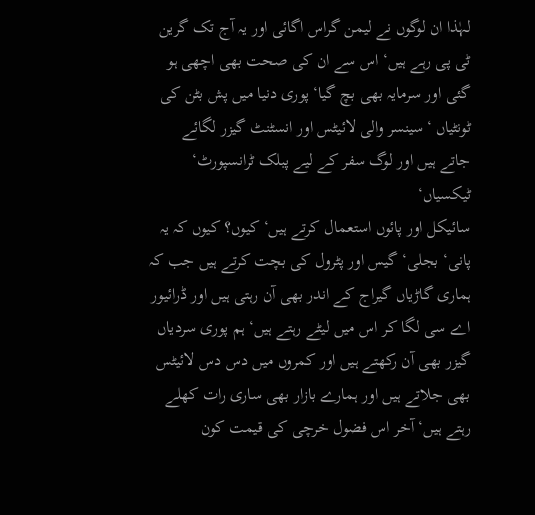لہٰذا ان لوگوں نے لیمن گراس اگائی اور یہ آج تک گرین ٹی پی رہے ہیں‘ اس سے ان کی صحت بھی اچھی ہو گئی اور سرمایہ بھی بچ گیا‘ پوری دنیا میں پش بٹن کی ٹونٹیاں ‘سینسر والی لائیٹس اور انسٹنٹ گیزر لگائے جاتے ہیں اور لوگ سفر کے لیے پبلک ٹرانسپورٹ‘ ٹیکسیاں‘
سائیکل اور پائوں استعمال کرتے ہیں‘ کیوں؟ کیوں کہ یہ پانی‘ بجلی‘ گیس اور پٹرول کی بچت کرتے ہیں جب کہ ہماری گاڑیاں گیراج کے اندر بھی آن رہتی ہیں اور ڈرائیور اے سی لگا کر اس میں لیٹے رہتے ہیں‘ ہم پوری سردیاں گیزر بھی آن رکھتے ہیں اور کمروں میں دس دس لائیٹس بھی جلاتے ہیں اور ہمارے بازار بھی ساری رات کھلے رہتے ہیں‘ آخر اس فضول خرچی کی قیمت کون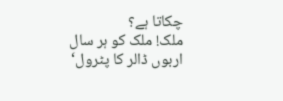چکاتا ہے؟
ملک! ملک کو ہر سال اربوں ڈالر کا پٹرول‘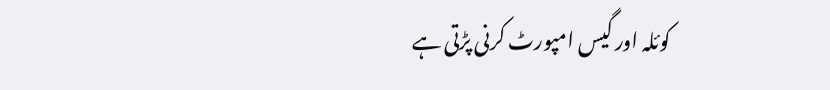کوئلہ اور گیس امپورٹ کرنی پڑتی ہے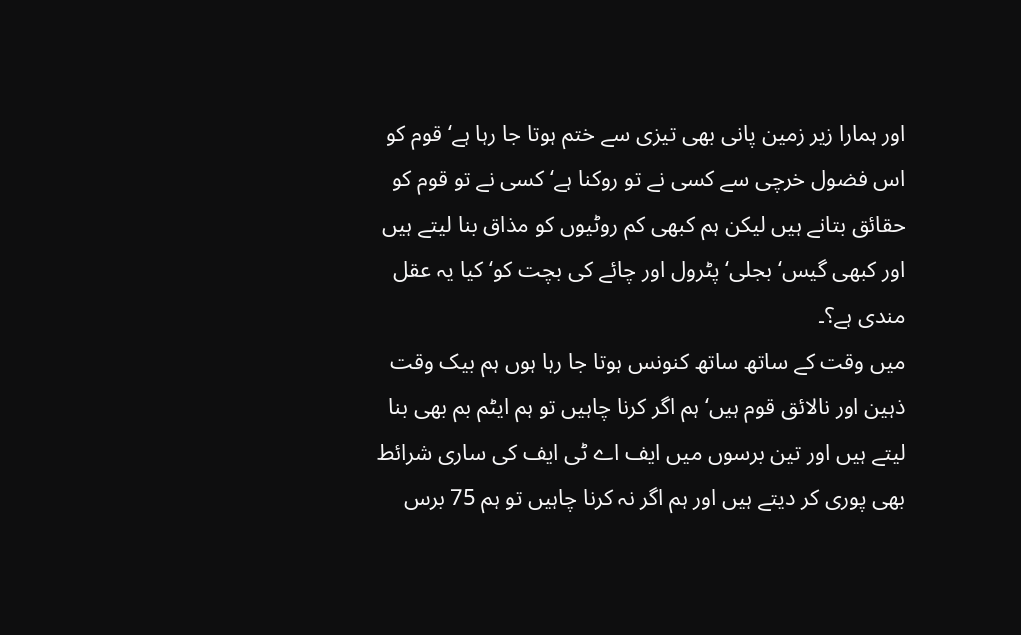اور ہمارا زیر زمین پانی بھی تیزی سے ختم ہوتا جا رہا ہے‘ قوم کو اس فضول خرچی سے کسی نے تو روکنا ہے‘ کسی نے تو قوم کو حقائق بتانے ہیں لیکن ہم کبھی کم روٹیوں کو مذاق بنا لیتے ہیں اور کبھی گیس‘ بجلی‘ پٹرول اور چائے کی بچت کو‘ کیا یہ عقل مندی ہے؟۔
میں وقت کے ساتھ ساتھ کنونس ہوتا جا رہا ہوں ہم بیک وقت ذہین اور نالائق قوم ہیں‘ ہم اگر کرنا چاہیں تو ہم ایٹم بم بھی بنا لیتے ہیں اور تین برسوں میں ایف اے ٹی ایف کی ساری شرائط بھی پوری کر دیتے ہیں اور ہم اگر نہ کرنا چاہیں تو ہم 75 برس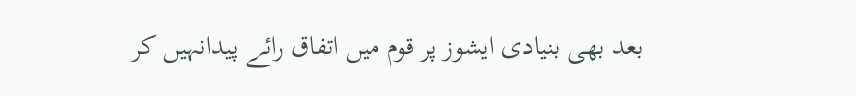بعد بھی بنیادی ایشوز پر قوم میں اتفاق رائے پیدانہیں کر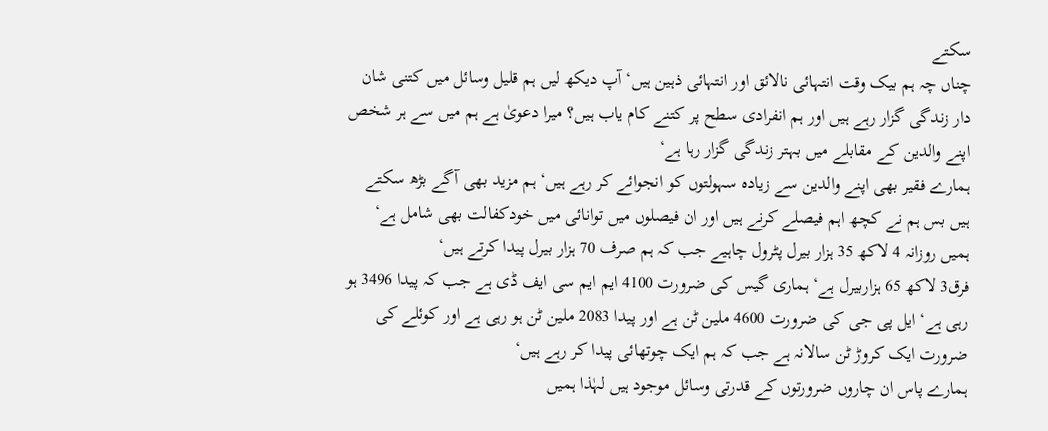سکتے
چناں چہ ہم بیک وقت انتہائی نالائق اور انتہائی ذہین ہیں‘ آپ دیکھ لیں ہم قلیل وسائل میں کتنی شان دار زندگی گزار رہے ہیں اور ہم انفرادی سطح پر کتنے کام یاب ہیں؟ میرا دعویٰ ہے ہم میں سے ہر شخص اپنے والدین کے مقابلے میں بہتر زندگی گزار رہا ہے‘
ہمارے فقیر بھی اپنے والدین سے زیادہ سہولتوں کو انجوائے کر رہے ہیں‘ ہم مزید بھی آگے بڑھ سکتے ہیں بس ہم نے کچھ اہم فیصلے کرنے ہیں اور ان فیصلوں میں توانائی میں خودکفالت بھی شامل ہے‘ ہمیں روزانہ 4 لاکھ 35 ہزار بیرل پٹرول چاہیے جب کہ ہم صرف 70 ہزار بیرل پیدا کرتے ہیں‘
فرق3 لاکھ 65 ہزاربیرل ہے‘ ہماری گیس کی ضرورت 4100 ایم ایم سی ایف ڈی ہے جب کہ پیدا 3496 ہو رہی ہے‘ ایل پی جی کی ضرورت 4600 ملین ٹن ہے اور پیدا 2083 ملین ٹن ہو رہی ہے اور کوئلے کی ضرورت ایک کروڑ ٹن سالانہ ہے جب کہ ہم ایک چوتھائی پیدا کر رہے ہیں‘
ہمارے پاس ان چاروں ضرورتوں کے قدرتی وسائل موجود ہیں لہٰذا ہمیں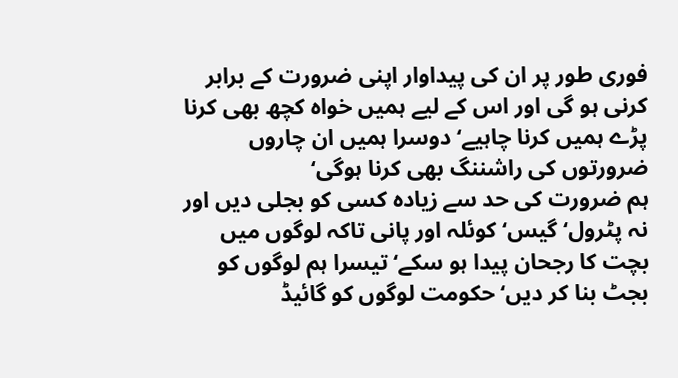فوری طور پر ان کی پیداوار اپنی ضرورت کے برابر کرنی ہو گی اور اس کے لیے ہمیں خواہ کچھ بھی کرنا پڑے ہمیں کرنا چاہیے‘ دوسرا ہمیں ان چاروں ضرورتوں کی راشننگ بھی کرنا ہوگی‘
ہم ضرورت کی حد سے زیادہ کسی کو بجلی دیں اور نہ پٹرول‘ گیس‘ کوئلہ اور پانی تاکہ لوگوں میں بچت کا رجحان پیدا ہو سکے‘ تیسرا ہم لوگوں کو بجٹ بنا کر دیں‘ حکومت لوگوں کو گائیڈ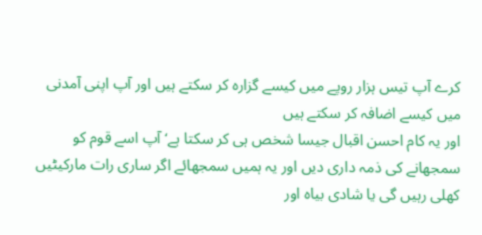کرے آپ تیس ہزار روپے میں کیسے گزارہ کر سکتے ہیں اور آپ اپنی آمدنی میں کیسے اضافہ کر سکتے ہیں
اور یہ کام احسن اقبال جیسا شخص ہی کر سکتا ہے‘ آپ اسے قوم کو سمجھانے کی ذمہ داری دیں اور یہ ہمیں سمجھائے اگر ساری رات مارکیٹیں کھلی رہیں گی یا شادی بیاہ اور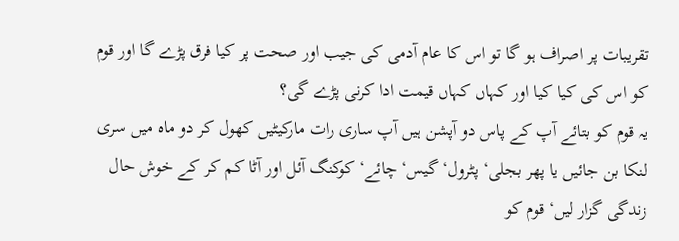تقریبات پر اصراف ہو گا تو اس کا عام آدمی کی جیب اور صحت پر کیا فرق پڑے گا اور قوم کو اس کی کیا کیا اور کہاں کہاں قیمت ادا کرنی پڑے گی؟
یہ قوم کو بتائے آپ کے پاس دو آپشن ہیں آپ ساری رات مارکیٹیں کھول کر دو ماہ میں سری لنکا بن جائیں یا پھر بجلی‘ پٹرول‘ گیس‘ چائے‘ کوکنگ آئل اور آٹا کم کر کے خوش حال زندگی گزار لیں‘ قوم کو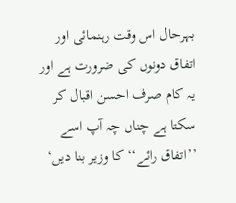بہرحال اس وقت رہنمائی اور اتفاق دونوں کی ضرورت ہے اور یہ کام صرف احسن اقبال کر سکتا ہے چناں چہ آپ اسے ’’اتفاق رائے‘‘ کا وزیر بنا دیں‘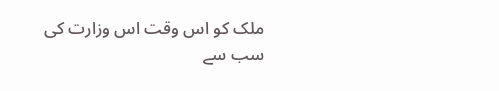ملک کو اس وقت اس وزارت کی سب سے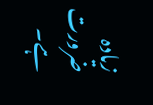زیادہ ضرورت ہے۔